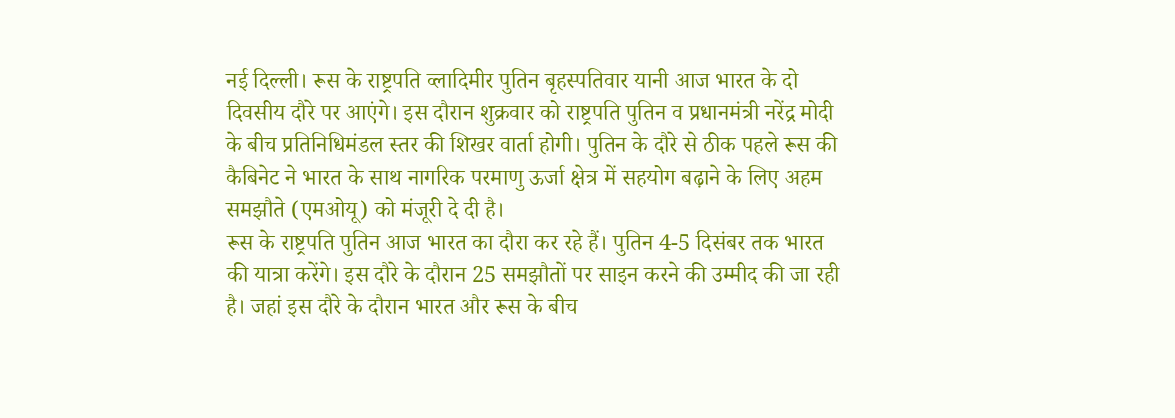नई दिल्ली। रूस के राष्ट्रपति व्लादिमीर पुतिन बृहस्पतिवार यानी आज भारत के दो दिवसीय दौरे पर आएंगे। इस दौरान शुक्रवार को राष्ट्रपति पुतिन व प्रधानमंत्री नरेंद्र मोदी के बीच प्रतिनिधिमंडल स्तर की शिखर वार्ता होगी। पुतिन के दौरे से ठीक पहले रूस की कैबिनेट ने भारत के साथ नागरिक परमाणु ऊर्जा क्षेत्र में सहयोग बढ़ाने के लिए अहम समझौते (एमओयू) को मंजूरी दे दी है।
रूस के राष्ट्रपति पुतिन आज भारत का दौरा कर रहे हैं। पुतिन 4-5 दिसंबर तक भारत की यात्रा करेंगे। इस दौरे के दौरान 25 समझौतों पर साइन करने की उम्मीद की जा रही है। जहां इस दौरे के दौरान भारत और रूस के बीच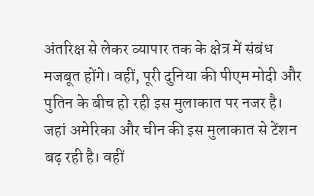अंतरिक्ष से लेकर व्यापार तक के क्षेत्र में संबंध मजबूत होंगे। वहीं, पूरी दुनिया की पीएम मोदी और पुतिन के बीच हो रही इस मुलाकात पर नजर है। जहां अमेरिका और चीन की इस मुलाकात से टेंशन बढ़ रही है। वहीं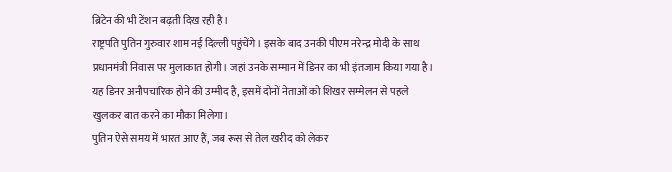ब्रिटेन की भी टेंशन बढ़ती दिख रही है।
राष्ट्रपति पुतिन गुरुवार शाम नई दिल्ली पहुंचेंगे। इसके बाद उनकी पीएम नरेन्द्र मोदी के साथ प्रधानमंत्री निवास पर मुलाकात होगी। जहां उनके सम्मान में डिनर का भी इंतजाम किया गया है। यह डिनर अनौपचारिक होने की उम्मीद है, इसमें दोनों नेताओं को शिखर सम्मेलन से पहले खुलकर बात करने का मौका मिलेगा।
पुतिन ऐसे समय में भारत आए हैं, जब रूस से तेल खरीद को लेकर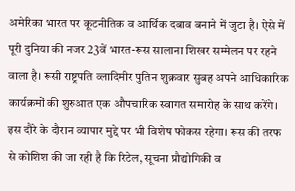अमेरिका भारत पर कूटनीतिक व आर्थिक दबाव बनाने में जुटा है। ऐसे में पूरी दुनिया की नजर 23वें भारत-रूस सालाना शिखर सम्मेलन पर रहने वाला है। रूसी राष्ट्रपति व्लादिमीर पुतिन शुक्रवार सुबह अपने आधिकारिक कार्यक्रमों की शुरुआत एक औपचारिक स्वागत समारोह के साथ करेंगे।
इस दौरे के दौरान व्यापार मुद्दे पर भी विशेष फोकस रहेगा। रूस की तरफ से कोशिश की जा रही है कि रिटेल, सूचना प्रौद्योगिकी व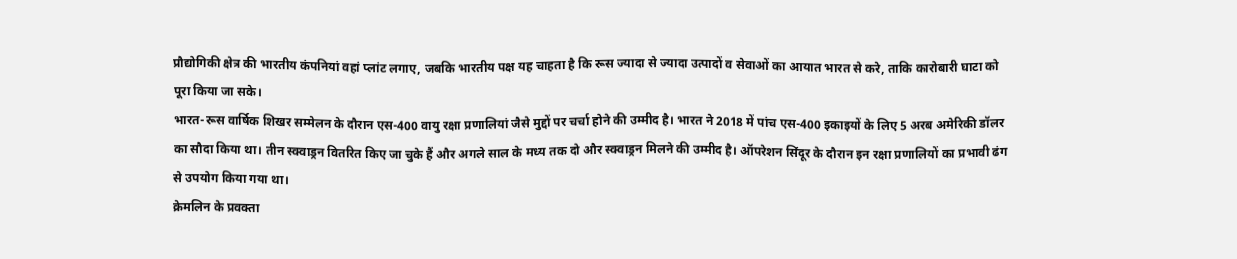प्रौद्योगिकी क्षेत्र की भारतीय कंपनियां वहां प्लांट लगाए, जबकि भारतीय पक्ष यह चाहता है कि रूस ज्यादा से ज्यादा उत्पादों व सेवाओं का आयात भारत से करे, ताकि कारोबारी घाटा को पूरा किया जा सके।
भारत-रूस वार्षिक शिखर सम्मेलन के दौरान एस-400 वायु रक्षा प्रणालियां जैसे मुद्दों पर चर्चा होने की उम्मीद है। भारत ने 2018 में पांच एस-400 इकाइयों के लिए 5 अरब अमेरिकी डॉलर का सौदा किया था। तीन स्क्वाड्रन वितरित किए जा चुके हैं और अगले साल के मध्य तक दो और स्क्वाड्रन मिलने की उम्मीद है। ऑपरेशन सिंदूर के दौरान इन रक्षा प्रणालियों का प्रभावी ढंग से उपयोग किया गया था।
क्रेमलिन के प्रवक्ता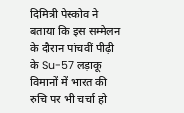दिमित्री पेस्कोव ने बताया कि इस सम्मेलन के दौरान पांचवीं पीढ़ी के Su-57 लड़ाकू विमानों में भारत की रुचि पर भी चर्चा हो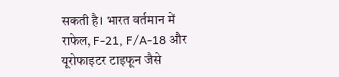सकती है। भारत वर्तमान में राफेल, F-21, F/A-18 और यूरोफाइटर टाइफून जैसे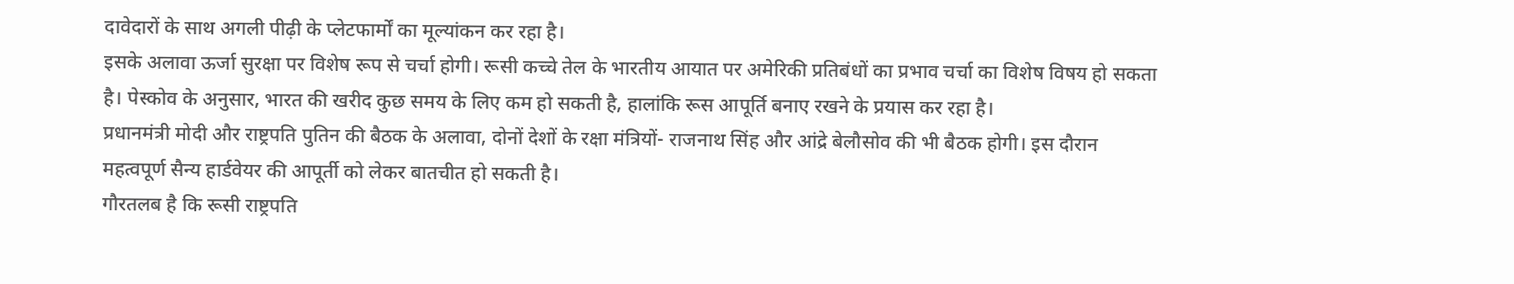दावेदारों के साथ अगली पीढ़ी के प्लेटफार्मों का मूल्यांकन कर रहा है।
इसके अलावा ऊर्जा सुरक्षा पर विशेष रूप से चर्चा होगी। रूसी कच्चे तेल के भारतीय आयात पर अमेरिकी प्रतिबंधों का प्रभाव चर्चा का विशेष विषय हो सकता है। पेस्कोव के अनुसार, भारत की खरीद कुछ समय के लिए कम हो सकती है, हालांकि रूस आपूर्ति बनाए रखने के प्रयास कर रहा है।
प्रधानमंत्री मोदी और राष्ट्रपति पुतिन की बैठक के अलावा, दोनों देशों के रक्षा मंत्रियों- राजनाथ सिंह और आंद्रे बेलौसोव की भी बैठक होगी। इस दौरान महत्वपूर्ण सैन्य हार्डवेयर की आपूर्ती को लेकर बातचीत हो सकती है।
गौरतलब है कि रूसी राष्ट्रपति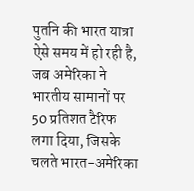पुतनि की भारत यात्रा ऐसे समय में हो रही है, जब अमेरिका ने भारतीय सामानों पर 50 प्रतिशत टैरिफ लगा दिया, जिसके चलते भारत-अमेरिका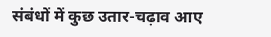संबंधों में कुछ उतार-चढ़ाव आए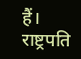हैं। राष्ट्रपति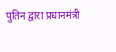पुतिन द्वारा प्रधानमंत्री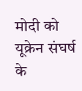मोदी को यूक्रेन संघर्ष के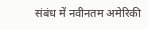संबंध में नवीनतम अमेरिकी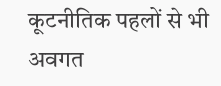कूटनीतिक पहलों से भी अवगत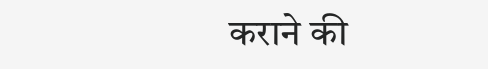कराने की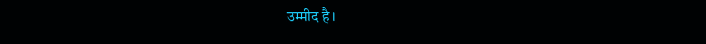उम्मीद है।